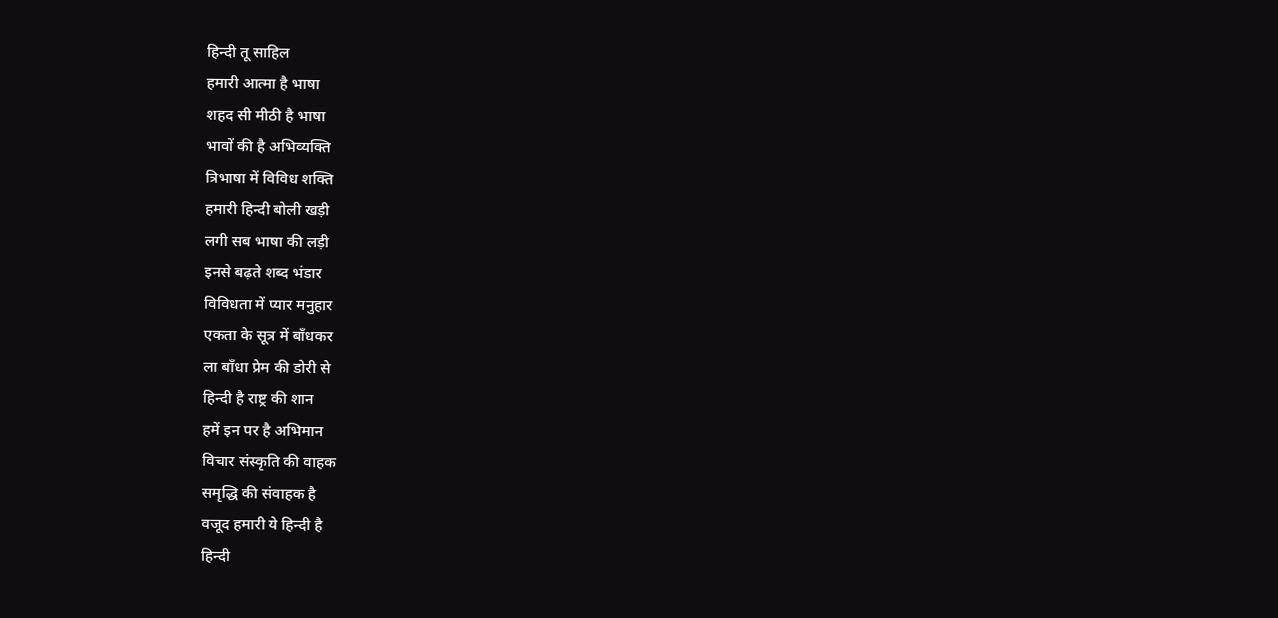हिन्दी तू साहिल
हमारी आत्मा है भाषा
शहद सी मीठी है भाषा
भावों की है अभिव्यक्ति
त्रिभाषा में विविध शक्ति
हमारी हिन्दी बोली खड़ी
लगी सब भाषा की लड़ी
इनसे बढ़ते शब्द भंडार
विविधता में प्यार मनुहार
एकता के सूत्र में बाँधकर
ला बाँधा प्रेम की डोरी से
हिन्दी है राष्ट्र की शान
हमें इन पर है अभिमान
विचार संस्कृति की वाहक
समृद्धि की संवाहक है
वजूद हमारी ये हिन्दी है
हिन्दी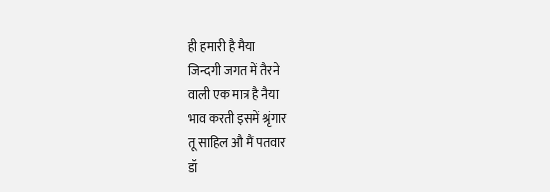ही हमारी है मैया
जिन्दगी जगत में तैरने
वाली एक मात्र है नैया
भाव करती इसमें श्रृंगार
तू साहिल औ मैं पतवार
डॉ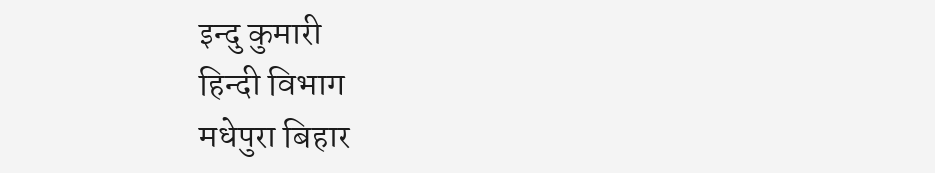इन्दु कुमारी
हिन्दी विभाग
मधेपुरा बिहार